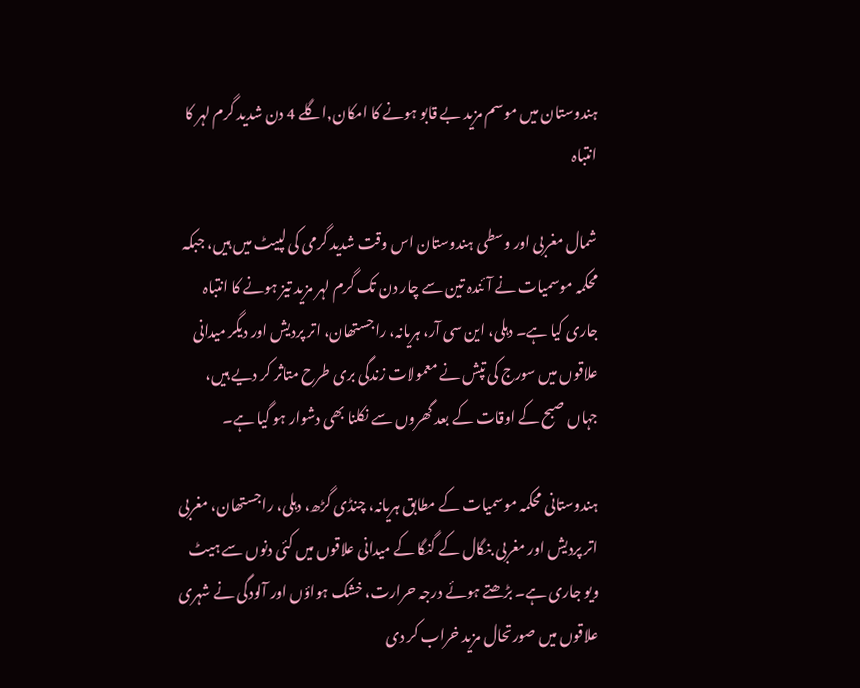ہندوستان میں موسم مزید بے قابو ہونے کا امکان,اگلے 4 دن شدید گرم لہر کا انتباہ

شمال مغربی اور وسطی ہندوستان اس وقت شدید گرمی کی لپیٹ میں ہیں، جبکہ محکمہ موسمیات نے آئندہ تین سے چار دن تک گرم لہر مزید تیز ہونے کا انتباہ جاری کیا ہے۔ دہلی، این سی آر، ہریانہ، راجستھان، اتر پردیش اور دیگر میدانی علاقوں میں سورج کی تپش نے معمولات زندگی بری طرح متاثر کر دیے ہیں، جہاں صبح کے اوقات کے بعد گھروں سے نکلنا بھی دشوار ہو گیا ہے۔

ہندوستانی محکمہ موسمیات کے مطابق ہریانہ، چنڈی گڑھ، دہلی، راجستھان، مغربی اتر پردیش اور مغربی بنگال کے گنگا کے میدانی علاقوں میں کئی دنوں سے ہیٹ ویو جاری ہے۔ بڑھتے ہوئے درجہ حرارت، خشک ہواؤں اور آلودگی نے شہری علاقوں میں صورتحال مزید خراب کر دی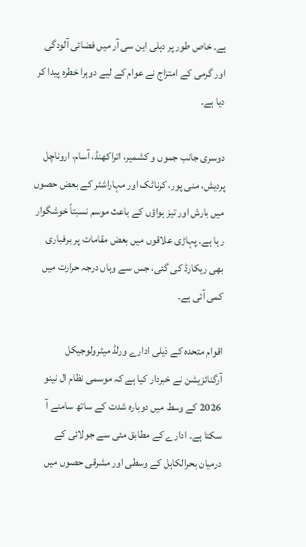ہے۔ خاص طور پر دہلی این سی آر میں فضائی آلودگی اور گرمی کے امتزاج نے عوام کے لیے دوہرا خطرہ پیدا کر دیا ہے۔

دوسری جانب جموں و کشمیر، اتراکھنڈ، آسام، اروناچل پردیش، منی پور، کرناٹک اور مہاراشٹر کے بعض حصوں میں بارش اور تیز ہواؤں کے باعث موسم نسبتاً خوشگوار رہا ہے۔ پہاڑی علاقوں میں بعض مقامات پر برفباری بھی ریکارڈ کی گئی، جس سے وہاں درجہ حرارت میں کمی آئی ہے۔

اقوام متحدہ کے ذیلی ادارے ورلڈ میٹرولوجیکل آرگنائزیشن نے خبردار کیا ہے کہ موسمی نظام ال نینو 2026 کے وسط میں دوبارہ شدت کے ساتھ سامنے آ سکتا ہے۔ ادارے کے مطابق مئی سے جولائی کے درمیان بحرالکاہل کے وسطی اور مشرقی حصوں میں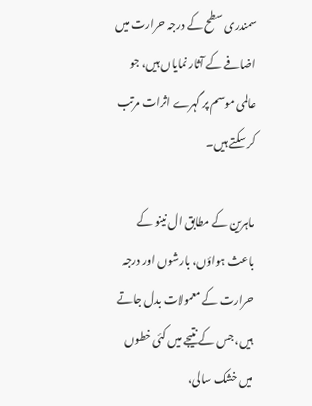سمندری سطح کے درجہ حرارت میں اضافے کے آثار نمایاں ہیں، جو عالمی موسم پر گہرے اثرات مرتب کر سکتے ہیں۔

ماہرین کے مطابق ال نینو کے باعث ہواؤں، بارشوں اور درجہ حرارت کے معمولات بدل جاتے ہیں، جس کے نتیجے میں کئی خطوں میں خشک سالی،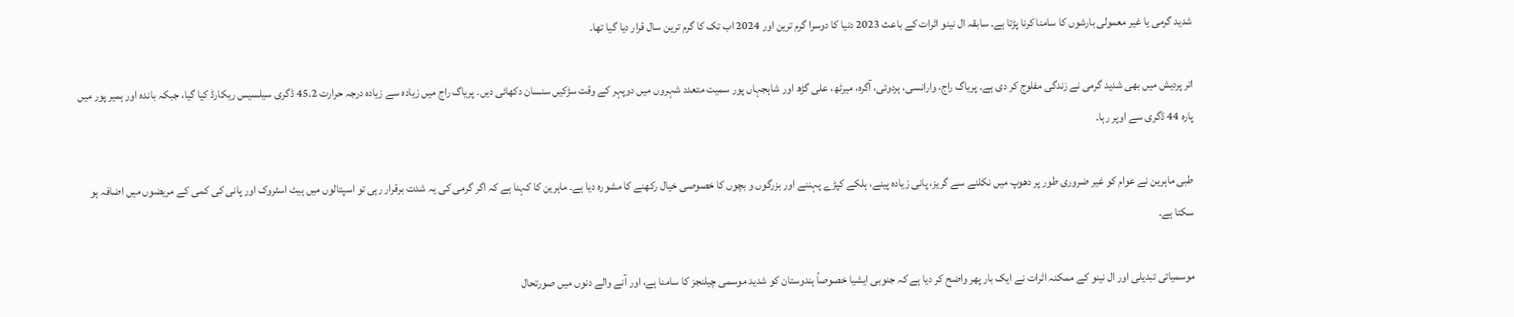شدید گرمی یا غیر معمولی بارشوں کا سامنا کرنا پڑتا ہے۔ سابقہ ال نینو اثرات کے باعث 2023 دنیا کا دوسرا گرم ترین اور 2024 اب تک کا گرم ترین سال قرار دیا گیا تھا۔

اتر پردیش میں بھی شدید گرمی نے زندگی مفلوج کر دی ہے۔ پریاگ راج، وارانسی، ہردوئی، آگرہ، میرٹھ، علی گڑھ اور شاہجہاں پور سمیت متعدد شہروں میں دوپہر کے وقت سڑکیں سنسان دکھائی دیں۔ پریاگ راج میں زیادہ سے زیادہ درجہ حرارت 45.2 ڈگری سیلسیس ریکارڈ کیا گیا، جبکہ باندہ اور ہمیر پور میں پارہ 44 ڈگری سے اوپر رہا۔

طبی ماہرین نے عوام کو غیر ضروری طور پر دھوپ میں نکلنے سے گریز، پانی زیادہ پینے، ہلکے کپڑے پہننے اور بزرگوں و بچوں کا خصوصی خیال رکھنے کا مشورہ دیا ہے۔ ماہرین کا کہنا ہے کہ اگر گرمی کی یہ شدت برقرار رہی تو اسپتالوں میں ہیٹ اسٹروک اور پانی کی کمی کے مریضوں میں اضافہ ہو سکتا ہے۔

موسمیاتی تبدیلی اور ال نینو کے ممکنہ اثرات نے ایک بار پھر واضح کر دیا ہے کہ جنوبی ایشیا خصوصاً ہندوستان کو شدید موسمی چیلنجز کا سامنا ہے، اور آنے والے دنوں میں صورتحال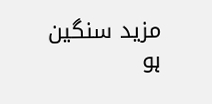مزید سنگین ہو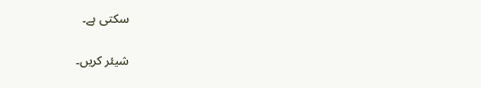سکتی ہے۔

شیئر کریں۔